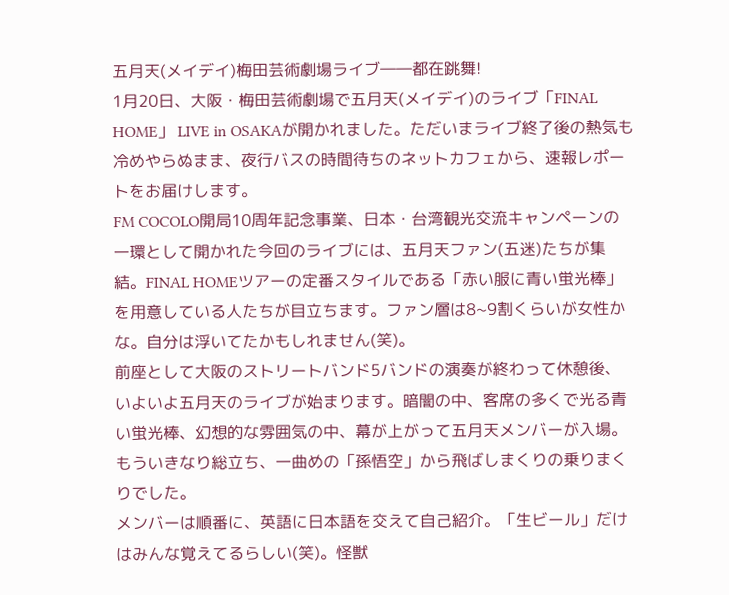五月天(メイデイ)梅田芸術劇場ライブ――都在跳舞!
1月20日、大阪・梅田芸術劇場で五月天(メイデイ)のライブ「FINAL HOME」 LIVE in OSAKAが開かれました。ただいまライブ終了後の熱気も冷めやらぬまま、夜行バスの時間待ちのネットカフェから、速報レポートをお届けします。
FM COCOLO開局10周年記念事業、日本・台湾観光交流キャンペーンの一環として開かれた今回のライブには、五月天ファン(五迷)たちが集結。FINAL HOMEツアーの定番スタイルである「赤い服に青い蛍光棒」を用意している人たちが目立ちます。ファン層は8~9割くらいが女性かな。自分は浮いてたかもしれません(笑)。
前座として大阪のストリートバンド5バンドの演奏が終わって休憩後、いよいよ五月天のライブが始まります。暗闇の中、客席の多くで光る青い蛍光棒、幻想的な雰囲気の中、幕が上がって五月天メンバーが入場。もういきなり総立ち、一曲めの「孫悟空」から飛ばしまくりの乗りまくりでした。
メンバーは順番に、英語に日本語を交えて自己紹介。「生ビール」だけはみんな覚えてるらしい(笑)。怪獣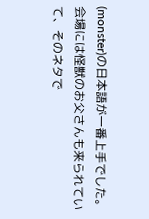(monster)の日本語が一番上手でした。会場には怪獣のお父さんも来られていて、そのネタで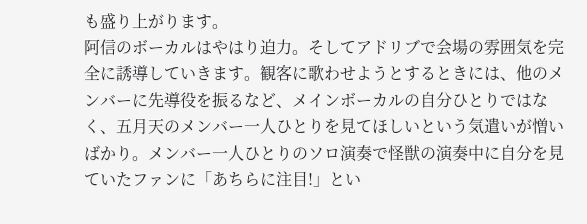も盛り上がります。
阿信のボーカルはやはり迫力。そしてアドリブで会場の雰囲気を完全に誘導していきます。観客に歌わせようとするときには、他のメンバーに先導役を振るなど、メインボーカルの自分ひとりではなく、五月天のメンバー一人ひとりを見てほしいという気遣いが憎いばかり。メンバー一人ひとりのソロ演奏で怪獣の演奏中に自分を見ていたファンに「あちらに注目!」とい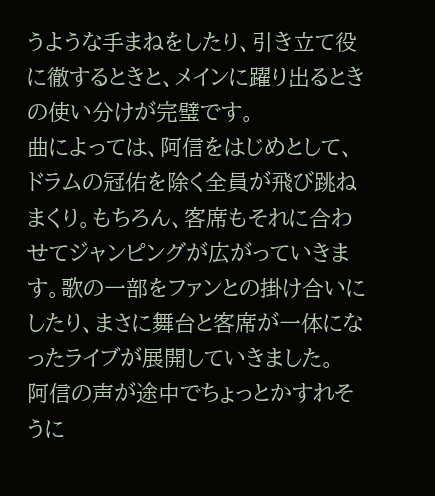うような手まねをしたり、引き立て役に徹するときと、メインに躍り出るときの使い分けが完璧です。
曲によっては、阿信をはじめとして、ドラムの冠佑を除く全員が飛び跳ねまくり。もちろん、客席もそれに合わせてジャンピングが広がっていきます。歌の一部をファンとの掛け合いにしたり、まさに舞台と客席が一体になったライブが展開していきました。
阿信の声が途中でちょっとかすれそうに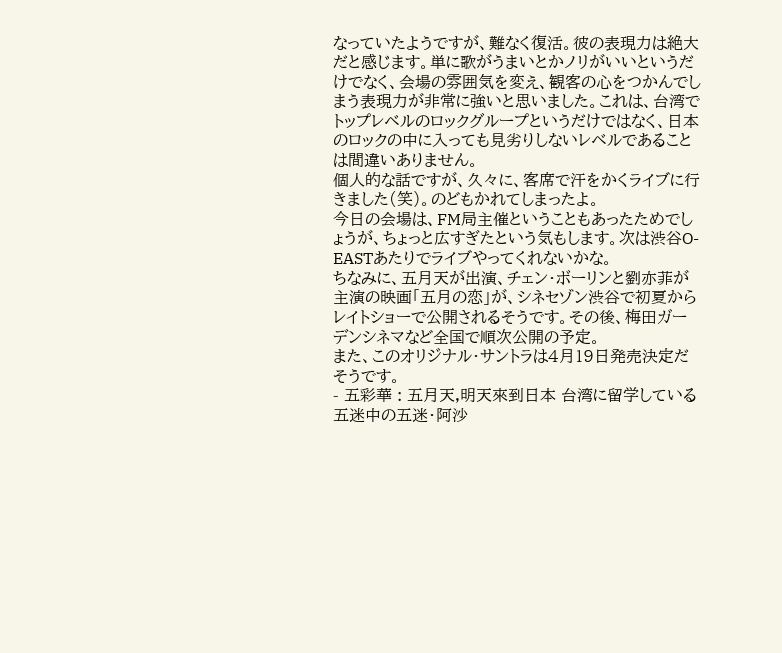なっていたようですが、難なく復活。彼の表現力は絶大だと感じます。単に歌がうまいとかノリがいいというだけでなく、会場の雰囲気を変え、観客の心をつかんでしまう表現力が非常に強いと思いました。これは、台湾でトップレベルのロックグループというだけではなく、日本のロックの中に入っても見劣りしないレベルであることは間違いありません。
個人的な話ですが、久々に、客席で汗をかくライブに行きました(笑)。のどもかれてしまったよ。
今日の会場は、FM局主催ということもあったためでしょうが、ちょっと広すぎたという気もします。次は渋谷O-EASTあたりでライブやってくれないかな。
ちなみに、五月天が出演、チェン・ボーリンと劉亦菲が主演の映画「五月の恋」が、シネセゾン渋谷で初夏からレイトショーで公開されるそうです。その後、梅田ガーデンシネマなど全国で順次公開の予定。
また、このオリジナル・サントラは4月19日発売決定だそうです。
- 五彩華 : 五月天,明天來到日本 台湾に留学している五迷中の五迷・阿沙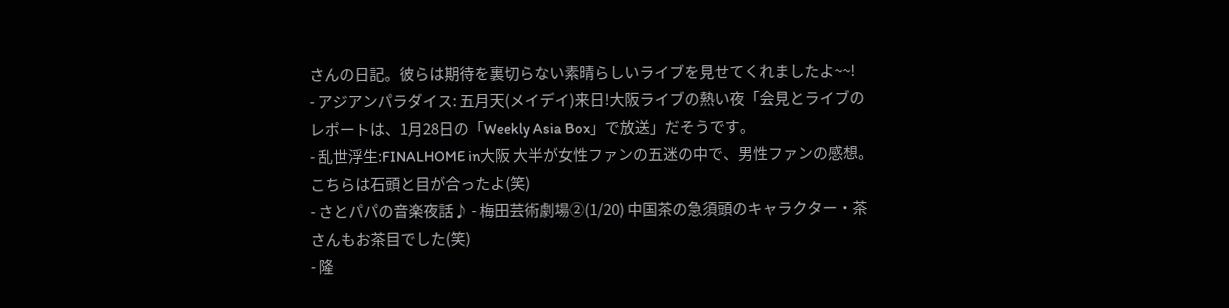さんの日記。彼らは期待を裏切らない素晴らしいライブを見せてくれましたよ~~!
- アジアンパラダイス: 五月天(メイデイ)来日!大阪ライブの熱い夜「会見とライブのレポートは、1月28日の「Weekly Asia Box」で放送」だそうです。
- 乱世浮生:FINALHOME in大阪 大半が女性ファンの五迷の中で、男性ファンの感想。こちらは石頭と目が合ったよ(笑)
- さとパパの音楽夜話♪ - 梅田芸術劇場②(1/20) 中国茶の急須頭のキャラクター・茶さんもお茶目でした(笑)
- 隆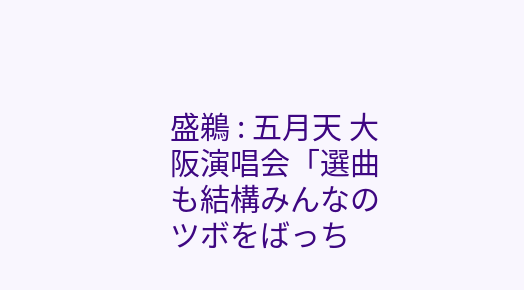盛鵜 : 五月天 大阪演唱会「選曲も結構みんなのツボをばっち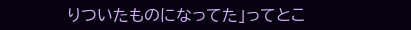りついたものになってた」ってとこ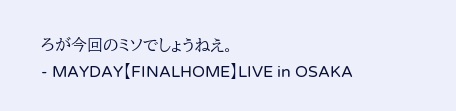ろが今回のミソでしょうねえ。
- MAYDAY【FINALHOME】LIVE in OSAKA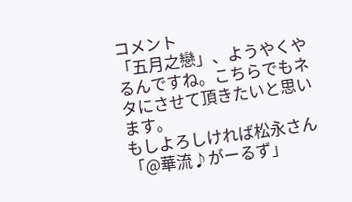コメント
「五月之戀」、ようやくやるんですね。こちらでもネタにさせて頂きたいと思います。
もしよろしければ松永さん「@華流♪がーるず」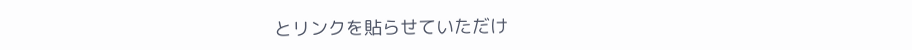とリンクを貼らせていただけ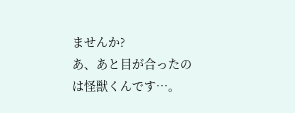ませんか?
あ、あと目が合ったのは怪獣くんです…。